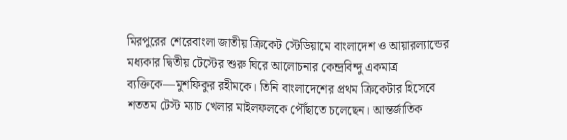মিরপুরের শেরেবাংলা জাতীয় ক্রিকেট স্টেডিয়ামে বাংলাদেশ ও আয়ারল্যান্ডের মধ্যকার দ্বিতীয় টেস্টের শুরু ঘিরে আলোচনার কেন্দ্রবিন্দু একমাত্র ব্যক্তিকে—মুশফিকুর রহীমকে। তিনি বাংলাদেশের প্রথম ক্রিকেটার হিসেবে শততম টেস্ট ম্যাচ খেলার মাইলফলকে পৌঁছাতে চলেছেন। আন্তর্জাতিক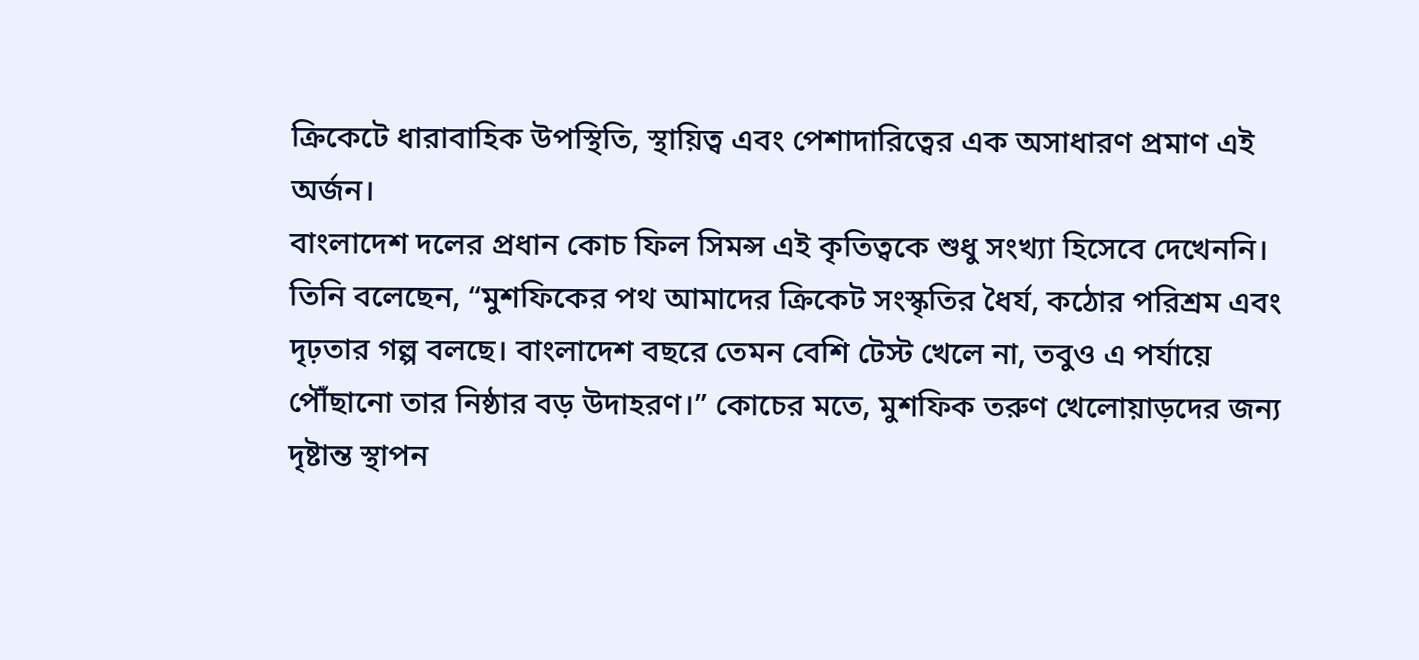ক্রিকেটে ধারাবাহিক উপস্থিতি, স্থায়িত্ব এবং পেশাদারিত্বের এক অসাধারণ প্রমাণ এই অর্জন।
বাংলাদেশ দলের প্রধান কোচ ফিল সিমন্স এই কৃতিত্বকে শুধু সংখ্যা হিসেবে দেখেননি। তিনি বলেছেন, “মুশফিকের পথ আমাদের ক্রিকেট সংস্কৃতির ধৈর্য, কঠোর পরিশ্রম এবং দৃঢ়তার গল্প বলছে। বাংলাদেশ বছরে তেমন বেশি টেস্ট খেলে না, তবুও এ পর্যায়ে পৌঁছানো তার নিষ্ঠার বড় উদাহরণ।” কোচের মতে, মুশফিক তরুণ খেলোয়াড়দের জন্য দৃষ্টান্ত স্থাপন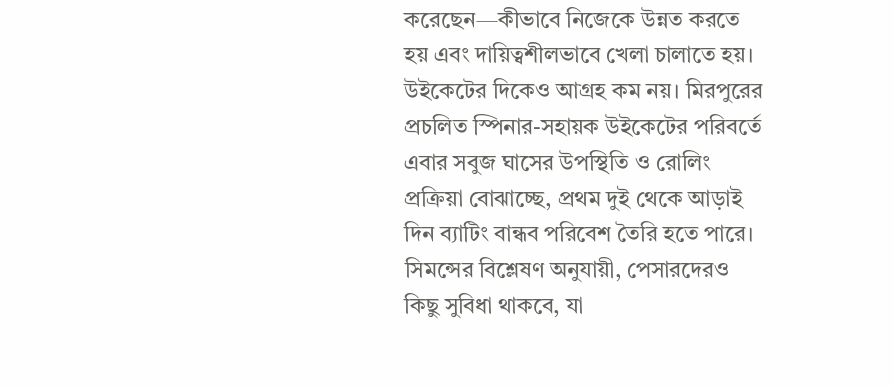করেছেন—কীভাবে নিজেকে উন্নত করতে হয় এবং দায়িত্বশীলভাবে খেলা চালাতে হয়।
উইকেটের দিকেও আগ্রহ কম নয়। মিরপুরের প্রচলিত স্পিনার-সহায়ক উইকেটের পরিবর্তে এবার সবুজ ঘাসের উপস্থিতি ও রোলিং প্রক্রিয়া বোঝাচ্ছে, প্রথম দুই থেকে আড়াই দিন ব্যাটিং বান্ধব পরিবেশ তৈরি হতে পারে। সিমন্সের বিশ্লেষণ অনুযায়ী, পেসারদেরও কিছু সুবিধা থাকবে, যা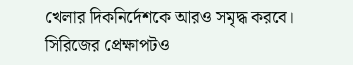খেলার দিকনির্দেশকে আরও সমৃদ্ধ করবে।
সিরিজের প্রেক্ষাপটও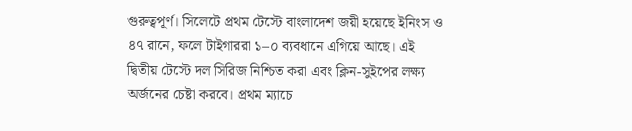গুরুত্বপূর্ণ। সিলেটে প্রথম টেস্টে বাংলাদেশ জয়ী হয়েছে ইনিংস ও ৪৭ রানে, ফলে টাইগাররা ১–০ ব্যবধানে এগিয়ে আছে। এই দ্বিতীয় টেস্টে দল সিরিজ নিশ্চিত করা এবং ক্লিন-সুইপের লক্ষ্য অর্জনের চেষ্টা করবে। প্রথম ম্যাচে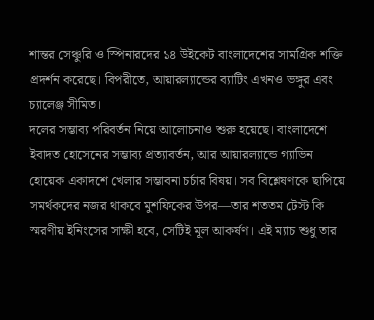শান্তর সেঞ্চুরি ও স্পিনারদের ১৪ উইকেট বাংলাদেশের সামগ্রিক শক্তি প্রদর্শন করেছে। বিপরীতে, আয়ারল্যান্ডের ব্যাটিং এখনও ভঙ্গুর এবং চ্যালেঞ্জ সীমিত।
দলের সম্ভাব্য পরিবর্তন নিয়ে আলোচনাও শুরু হয়েছে। বাংলাদেশে ইবাদত হোসেনের সম্ভাব্য প্রত্যাবর্তন, আর আয়ারল্যান্ডে গ্যাভিন হোয়েক একাদশে খেলার সম্ভাবনা চর্চার বিষয়। সব বিশ্লেষণকে ছাপিয়ে সমর্থকদের নজর থাকবে মুশফিকের উপর—তার শততম টেস্ট কি স্মরণীয় ইনিংসের সাক্ষী হবে, সেটিই মূল আকর্ষণ। এই ম্যাচ শুধু তার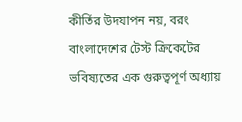কীর্তির উদযাপন নয়, বরং বাংলাদেশের টেস্ট ক্রিকেটের ভবিষ্যতের এক গুরুত্বপূর্ণ অধ্যায়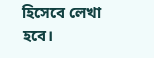হিসেবে লেখা হবে।